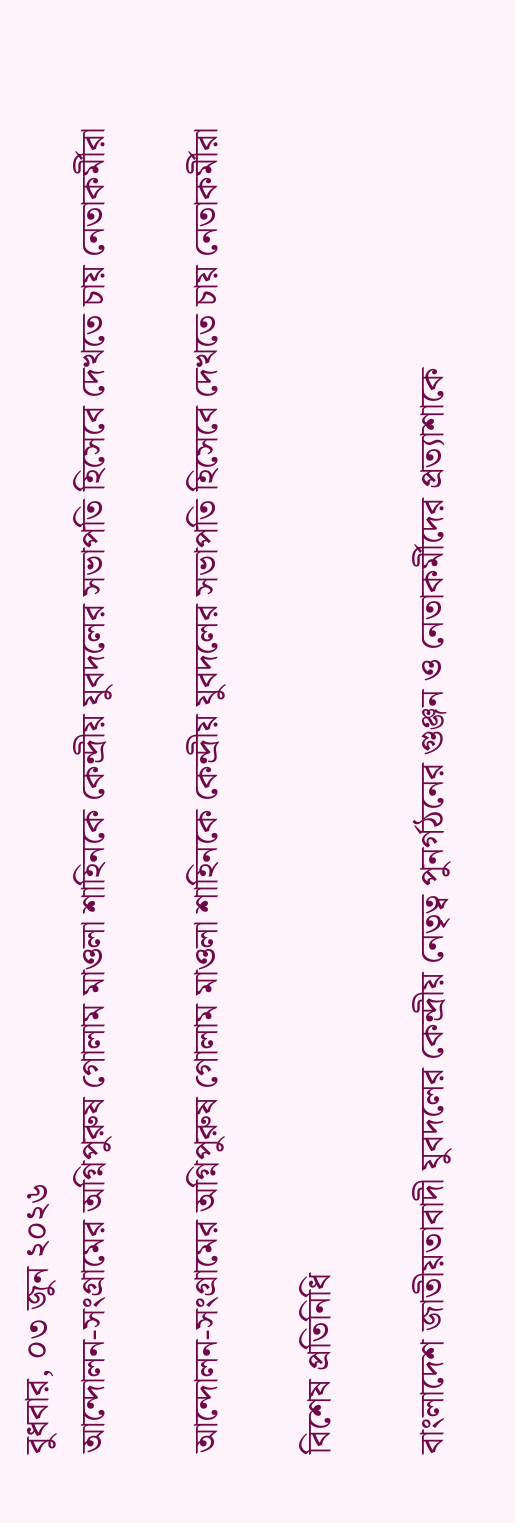বুধবার, ০৩ জুন ২০২৬
আন্দোলন-সংগ্রামের অগ্নিপুরুষ গোলাম মাওলা শাহিনকে কেন্দ্রীয় যুবদলের সভাপতি হিসেবে দেখতে চায় নেতাকর্মীরা

আন্দোলন-সংগ্রামের অগ্নিপুরুষ গোলাম মাওলা শাহিনকে কেন্দ্রীয় যুবদলের সভাপতি হিসেবে দেখতে চায় নেতাকর্মীরা

বিশেষ প্রতিনিধি

বাংলাদেশ জাতীয়তাবাদী যুবদলের কেন্দ্রীয় নেতৃত্ব পুনর্গঠনের গুঞ্জন ও নেতাকর্মীদের প্রত্যাশাকে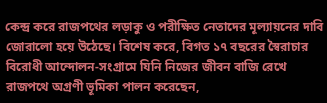কেন্দ্র করে রাজপথের লড়াকু ও পরীক্ষিত নেতাদের মূল্যায়নের দাবি জোরালো হয়ে উঠেছে। বিশেষ করে, বিগত ১৭ বছরের স্বৈরাচার বিরোধী আন্দোলন-সংগ্রামে যিনি নিজের জীবন বাজি রেখে রাজপথে অগ্রণী ভূমিকা পালন করেছেন,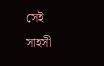সেই সাহসী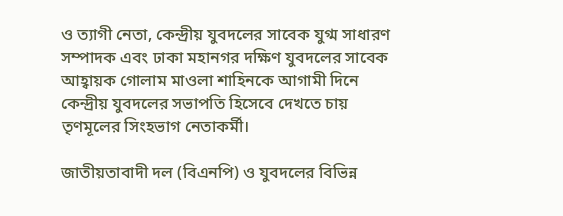ও ত্যাগী নেতা, কেন্দ্রীয় যুবদলের সাবেক যুগ্ম সাধারণ সম্পাদক এবং ঢাকা মহানগর দক্ষিণ যুবদলের সাবেক আহ্বায়ক গোলাম মাওলা শাহিনকে আগামী দিনে কেন্দ্রীয় যুবদলের সভাপতি হিসেবে দেখতে চায় তৃণমূলের সিংহভাগ নেতাকর্মী।

জাতীয়তাবাদী দল (বিএনপি) ও যুবদলের বিভিন্ন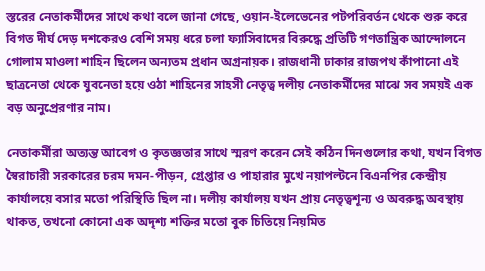স্তরের নেতাকর্মীদের সাথে কথা বলে জানা গেছে, ওয়ান-ইলেভেনের পটপরিবর্তন থেকে শুরু করে বিগত দীর্ঘ দেড় দশকেরও বেশি সময় ধরে চলা ফ্যাসিবাদের বিরুদ্ধে প্রতিটি গণতান্ত্রিক আন্দোলনে গোলাম মাওলা শাহিন ছিলেন অন্যতম প্রধান অগ্রনায়ক। রাজধানী ঢাকার রাজপথ কাঁপানো এই ছাত্রনেতা থেকে যুবনেতা হয়ে ওঠা শাহিনের সাহসী নেতৃত্ব দলীয় নেতাকর্মীদের মাঝে সব সময়ই এক বড় অনুপ্রেরণার নাম।

নেতাকর্মীরা অত্যন্ত আবেগ ও কৃতজ্ঞতার সাথে স্মরণ করেন সেই কঠিন দিনগুলোর কথা, যখন বিগত স্বৈরাচারী সরকারের চরম দমন-পীড়ন, গ্রেপ্তার ও পাহারার মুখে নয়াপল্টনে বিএনপির কেন্দ্রীয় কার্যালয়ে বসার মতো পরিস্থিতি ছিল না। দলীয় কার্যালয় যখন প্রায় নেতৃত্বশূন্য ও অবরুদ্ধ অবস্থায় থাকত, তখনো কোনো এক অদৃশ্য শক্তির মতো বুক চিতিয়ে নিয়মিত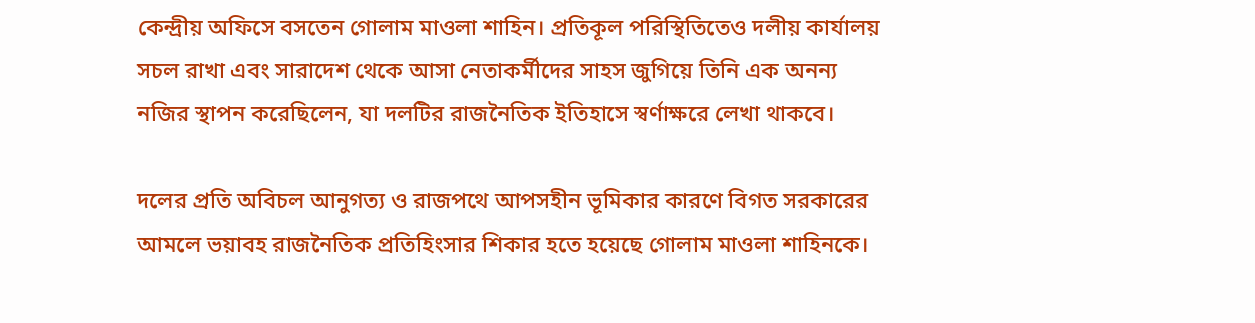কেন্দ্রীয় অফিসে বসতেন গোলাম মাওলা শাহিন। প্রতিকূল পরিস্থিতিতেও দলীয় কার্যালয় সচল রাখা এবং সারাদেশ থেকে আসা নেতাকর্মীদের সাহস জুগিয়ে তিনি এক অনন্য নজির স্থাপন করেছিলেন, যা দলটির রাজনৈতিক ইতিহাসে স্বর্ণাক্ষরে লেখা থাকবে।

দলের প্রতি অবিচল আনুগত্য ও রাজপথে আপসহীন ভূমিকার কারণে বিগত সরকারের আমলে ভয়াবহ রাজনৈতিক প্রতিহিংসার শিকার হতে হয়েছে গোলাম মাওলা শাহিনকে।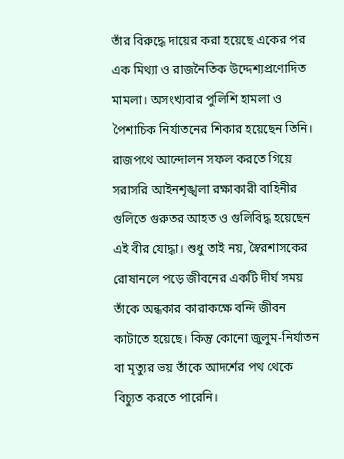তাঁর বিরুদ্ধে দায়ের করা হয়েছে একের পর এক মিথ্যা ও রাজনৈতিক উদ্দেশ্যপ্রণোদিত মামলা। অসংখ্যবার পুলিশি হামলা ও পৈশাচিক নির্যাতনের শিকার হয়েছেন তিনি। রাজপথে আন্দোলন সফল করতে গিয়ে সরাসরি আইনশৃঙ্খলা রক্ষাকারী বাহিনীর গুলিতে গুরুতর আহত ও গুলিবিদ্ধ হয়েছেন এই বীর যোদ্ধা। শুধু তাই নয়, স্বৈরশাসকের রোষানলে পড়ে জীবনের একটি দীর্ঘ সময় তাঁকে অন্ধকার কারাকক্ষে বন্দি জীবন কাটাতে হয়েছে। কিন্তু কোনো জুলুম-নির্যাতন বা মৃত্যুর ভয় তাঁকে আদর্শের পথ থেকে বিচ্যুত করতে পারেনি।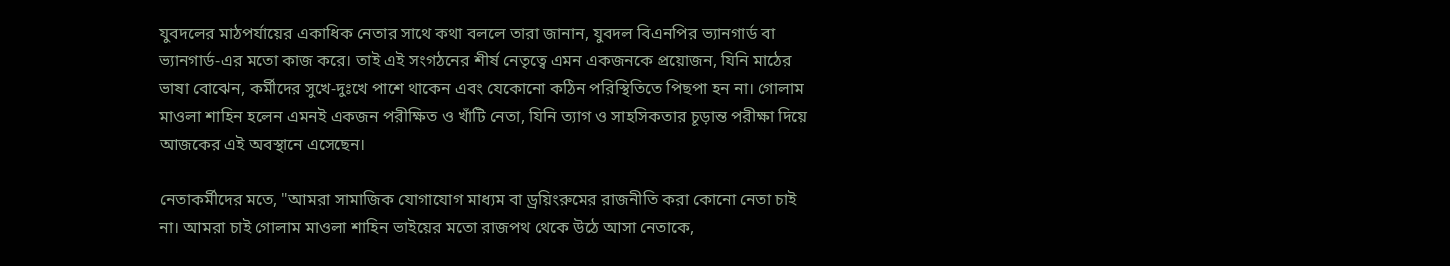যুবদলের মাঠপর্যায়ের একাধিক নেতার সাথে কথা বললে তারা জানান, যুবদল বিএনপির ভ্যানগার্ড বা ভ্যানগার্ড-এর মতো কাজ করে। তাই এই সংগঠনের শীর্ষ নেতৃত্বে এমন একজনকে প্রয়োজন, যিনি মাঠের ভাষা বোঝেন, কর্মীদের সুখে-দুঃখে পাশে থাকেন এবং যেকোনো কঠিন পরিস্থিতিতে পিছপা হন না। গোলাম মাওলা শাহিন হলেন এমনই একজন পরীক্ষিত ও খাঁটি নেতা, যিনি ত্যাগ ও সাহসিকতার চূড়ান্ত পরীক্ষা দিয়ে আজকের এই অবস্থানে এসেছেন।

নেতাকর্মীদের মতে, "আমরা সামাজিক যোগাযোগ মাধ্যম বা ড্রয়িংরুমের রাজনীতি করা কোনো নেতা চাই না। আমরা চাই গোলাম মাওলা শাহিন ভাইয়ের মতো রাজপথ থেকে উঠে আসা নেতাকে,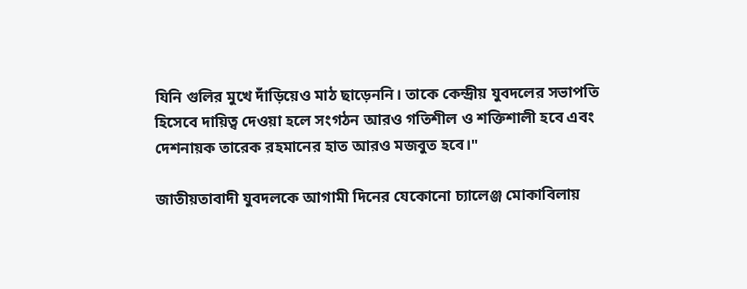যিনি গুলির মুখে দাঁড়িয়েও মাঠ ছাড়েননি। তাকে কেন্দ্রীয় যুবদলের সভাপতি হিসেবে দায়িত্ব দেওয়া হলে সংগঠন আরও গতিশীল ও শক্তিশালী হবে এবং দেশনায়ক তারেক রহমানের হাত আরও মজবুত হবে।"

জাতীয়তাবাদী যুবদলকে আগামী দিনের যেকোনো চ্যালেঞ্জ মোকাবিলায়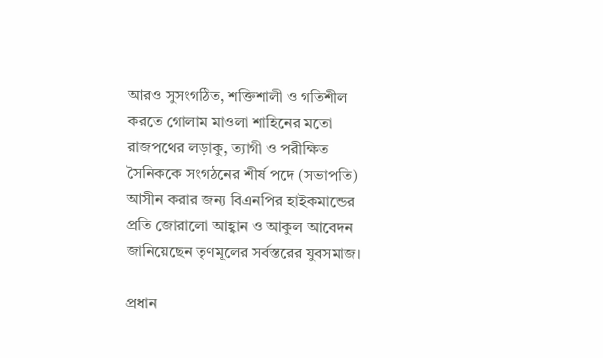আরও সুসংগঠিত, শক্তিশালী ও গতিশীল করতে গোলাম মাওলা শাহিনের মতো রাজপথের লড়াকু, ত্যাগী ও পরীক্ষিত সৈনিককে সংগঠনের শীর্ষ পদে (সভাপতি) আসীন করার জন্য বিএনপির হাইকমান্ডের প্রতি জোরালো আহ্বান ও আকুল আবেদন জানিয়েছেন তৃণমূলের সর্বস্তরের যুবসমাজ।

প্রধান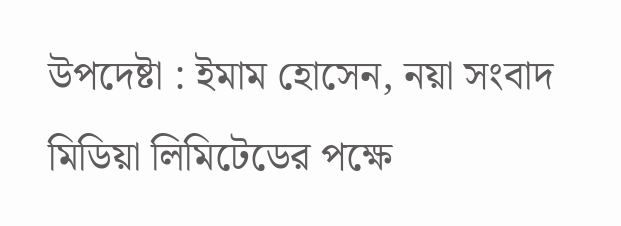উপদেষ্টা : ইমাম হোসেন, নয়া সংবাদ মিডিয়া লিমিটেডের পক্ষে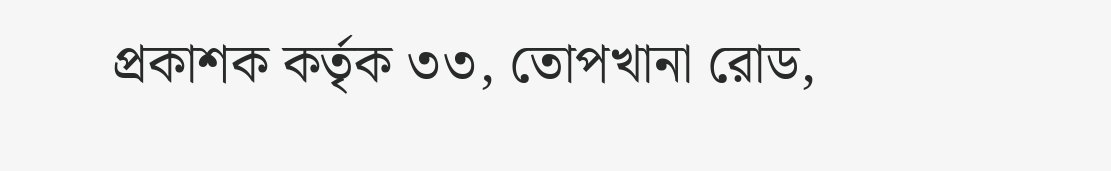প্রকাশক কর্তৃক ৩৩, তোপখানা রোড,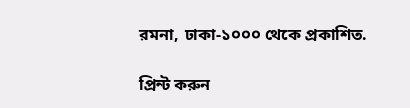রমনা, ঢাকা-১০০০ থেকে প্রকাশিত.

প্রিন্ট করুন